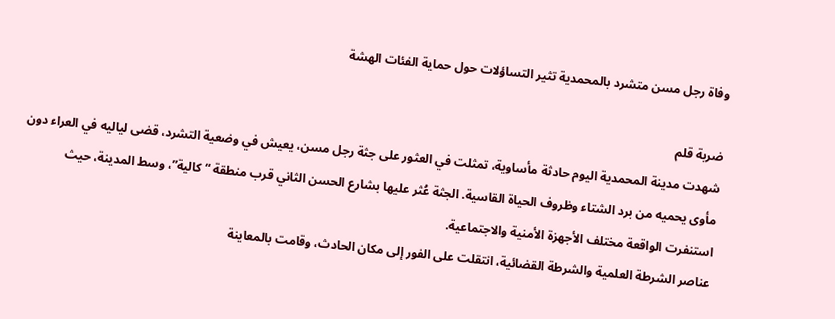وفاة رجل مسن متشرد بالمحمدية تثير التساؤلات حول حماية الفئات الهشة

ضربة قلم
شهدت مدينة المحمدية اليوم حادثة مأساوية، تمثلت في العثور على جثة رجل مسن، يعيش في وضعية التشرد، قضى لياليه في العراء دون مأوى يحميه من برد الشتاء وظروف الحياة القاسية. الجثة عُثر عليها بشارع الحسن الثاني قرب منطقة “كالية”، وسط المدينة، حيث استنفرت الواقعة مختلف الأجهزة الأمنية والاجتماعية.
عناصر الشرطة العلمية والشرطة القضائية، انتقلت على الفور إلى مكان الحادث، وقامت بالمعاينة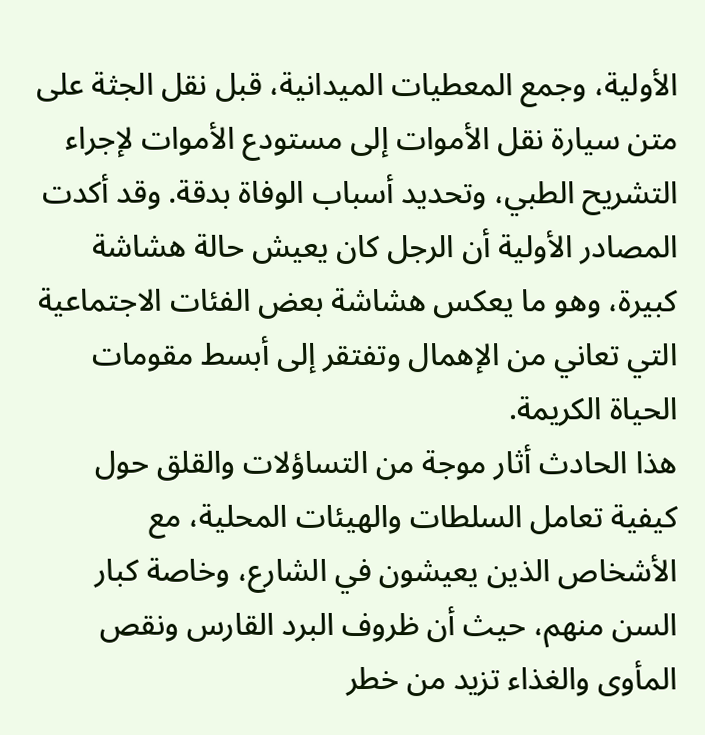الأولية، وجمع المعطيات الميدانية، قبل نقل الجثة على متن سيارة نقل الأموات إلى مستودع الأموات لإجراء التشريح الطبي، وتحديد أسباب الوفاة بدقة. وقد أكدت المصادر الأولية أن الرجل كان يعيش حالة هشاشة كبيرة، وهو ما يعكس هشاشة بعض الفئات الاجتماعية التي تعاني من الإهمال وتفتقر إلى أبسط مقومات الحياة الكريمة.
هذا الحادث أثار موجة من التساؤلات والقلق حول كيفية تعامل السلطات والهيئات المحلية، مع الأشخاص الذين يعيشون في الشارع، وخاصة كبار السن منهم، حيث أن ظروف البرد القارس ونقص المأوى والغذاء تزيد من خطر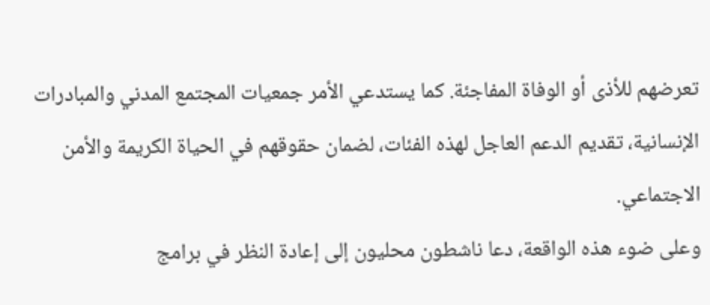تعرضهم للأذى أو الوفاة المفاجئة. كما يستدعي الأمر جمعيات المجتمع المدني والمبادرات الإنسانية، تقديم الدعم العاجل لهذه الفئات، لضمان حقوقهم في الحياة الكريمة والأمن الاجتماعي.
وعلى ضوء هذه الواقعة، دعا ناشطون محليون إلى إعادة النظر في برامج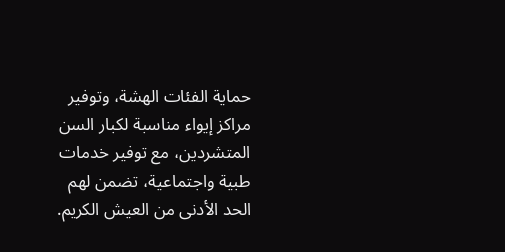حماية الفئات الهشة، وتوفير مراكز إيواء مناسبة لكبار السن المتشردين، مع توفير خدمات طبية واجتماعية، تضمن لهم الحد الأدنى من العيش الكريم.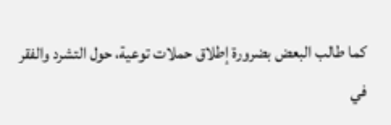كما طالب البعض بضرورة إطلاق حملات توعية، حول التشرد والفقر في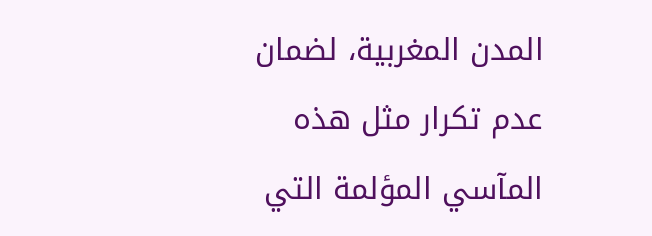المدن المغربية، لضمان عدم تكرار مثل هذه المآسي المؤلمة التي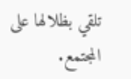تلقي بظلالها على المجتمع.